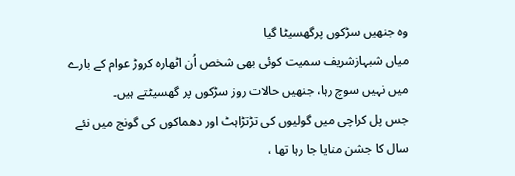وہ جنھیں سڑکوں پرگھسیٹا گیا
میاں شبہازشریف سمیت کوئی بھی شخص اُن اٹھارہ کروڑ عوام کے بارے میں نہیں سوچ رہا، جنھیں حالات روز سڑکوں پر گھسیٹتے ہیں۔
جس پل کراچی میں گولیوں کی تڑتڑاہٹ اور دھماکوں کی گونج میں نئے سال کا جشن منایا جا رہا تھا ،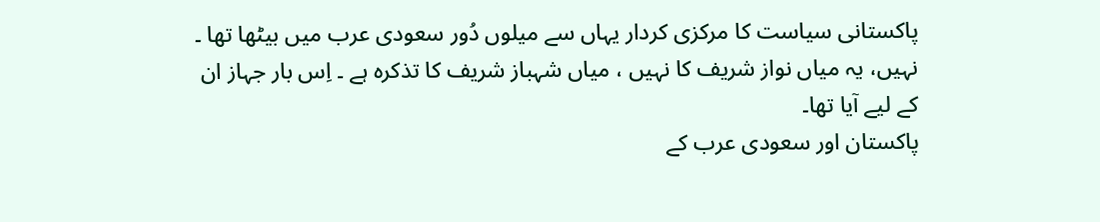پاکستانی سیاست کا مرکزی کردار یہاں سے میلوں دُور سعودی عرب میں بیٹھا تھا ۔ نہیں، یہ میاں نواز شریف کا نہیں ، میاں شہباز شریف کا تذکرہ ہے ۔ اِس بار جہاز ان کے لیے آیا تھا۔
پاکستان اور سعودی عرب کے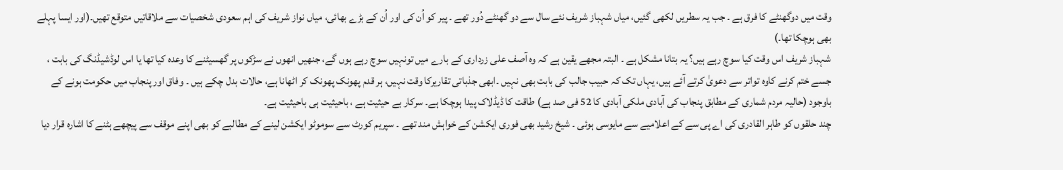وقت میں دوگھنٹے کا فرق ہے ۔ جب یہ سطریں لکھی گئیں، میاں شہباز شریف نئے سال سے دو گھنٹے دُور تھے ۔ پیر کو اُن کی اور اُن کے بڑے بھائی، میاں نواز شریف کی اہم سعودی شخصیات سے ملاقاتیں متوقع تھیں۔(اور ایسا پہلے بھی ہوچکا تھا۔)
شہباز شریف اس وقت کیا سوچ رہے ہیں؟ یہ بتانا مشکل ہے ۔ البتہ مجھے یقین ہے کہ وہ آصف علی زرداری کے بارے میں تونہیں سوچ رہے ہوں گے، جنھیں انھوں نے سڑکوں پر گھسیٹنے کا وعدہ کیا تھا یا اس لوڈشیڈنگ کی بابت ، جسے ختم کرنے کاوہ تواتر سے دعویٰ کرتے آئے ہیں، یہاں تک کہ حبیب جالب کی بابت بھی نہیں ۔ابھی جذباتی تقاریرکا وقت نہیں، ہر قدم پھونک پھونک کر اٹھانا ہے، حالات بدل چکے ہیں ۔ وفاق اور پنجاب میں حکومت ہونے کے باوجود (حالیہ مردم شماری کے مطابق پنجاب کی آبادی ملکی آبادی کا 52 فی صد ہے) طاقت کا ڈیڈلاک پیدا ہوچکا ہے۔ سرکار بے حیثیت ہے ، باحیثیت ہی باحیثیت ہے۔
چند حلقوں کو طاہر القادری کی اے پی سے کے اعلامیے سے مایوسی ہوئی ۔ شیخ رشید بھی فوری ایکشن کے خواہش مند تھے ۔ سپریم کورٹ سے سوموٹو ایکشن لینے کے مطالبے کو بھی اپنے موقف سے پیچھے ہٹنے کا اشارہ قرار دیا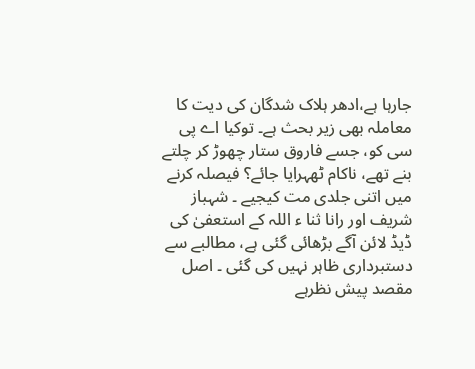جارہا ہے،ادھر ہلاک شدگان کی دیت کا معاملہ بھی زیر بحث ہے۔ توکیا اے پی سی کو، جسے فاروق ستار چھوڑ کر چلتے بنے تھے، ناکام ٹھہرایا جائے؟ فیصلہ کرنے میں اتنی جلدی مت کیجیے ۔ شہباز شریف اور رانا ثنا ء اللہ کے استعفیٰ کی ڈیڈ لائن آگے بڑھائی گئی ہے، مطالبے سے دستبرداری ظاہر نہیں کی گئی ۔ اصل مقصد پیش نظرہے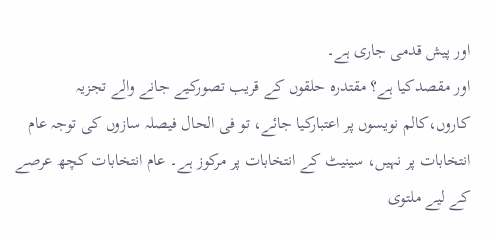اور پیش قدمی جاری ہے۔
اور مقصدکیا ہے؟ مقتدرہ حلقوں کے قریب تصورکیے جانے والے تجزیہ کاروں،کالم نویسوں پر اعتبارکیا جائے، تو فی الحال فیصلہ سازوں کی توجہ عام انتخابات پر نہیں، سینیٹ کے انتخابات پر مرکوز ہے۔ عام انتخابات کچھ عرصے کے لیے ملتوی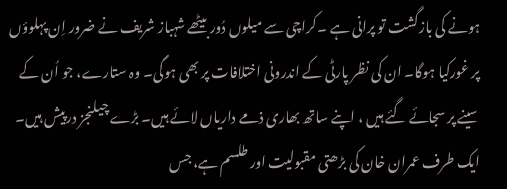ہونے کی بازگشت تو پرانی ہے ۔کراچی سے میلوں دُور بیٹھے شہباز شریف نے ضرور اِن پہلوؤں پر غورکیا ہوگا۔ ان کی نظر پارٹی کے اندرونی اختلافات پر بھی ہوگی۔ وہ ستارے، جو اُن کے سینے پر سجائے گئے ہیں ، اپنے ساتھ بھاری ذمے داریاں لائے ہیں۔ بڑے چیلنجز درپیش ہیں۔ ایک طرف عمران خان کی بڑھتی مقبولیت اور طلسم ہے، جس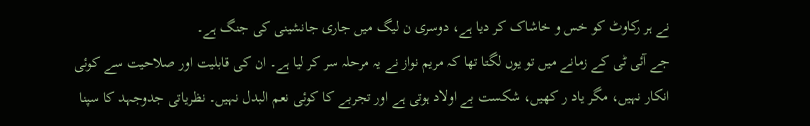نے ہر رکاوٹ کو خس و خاشاک کر دیا ہے، دوسری ن لیگ میں جاری جانشینی کی جنگ ہے۔
جے آئی ٹی کے زمانے میں تو یوں لگتا تھا کہ مریم نواز نے یہ مرحلہ سر کر لیا ہے۔ ان کی قابلیت اور صلاحیت سے کوئی انکار نہیں، مگر یاد ر کھیں، شکست بے اولاد ہوتی ہے اور تجربے کا کوئی نعم البدل نہیں۔ نظریاتی جدوجہد کا سپنا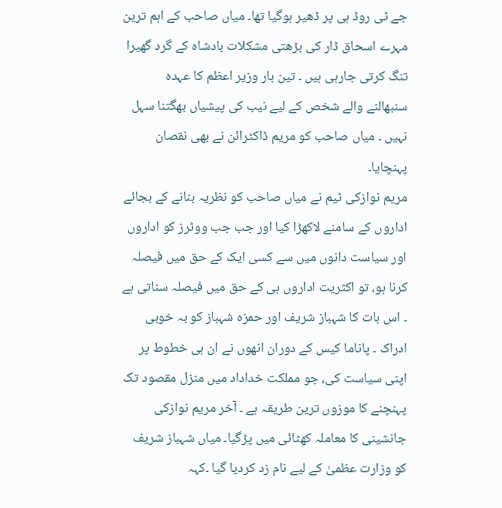جے ٹی روڈ ہی پر ڈھیر ہوگیا تھا۔ میاں صاحب کے اہم ترین مہرے اسحاق ڈار کی بڑھتی مشکلات بادشاہ کے گرد گھیرا تنگ کرتی جارہی ہیں ۔ تین بار وزیر اعظم کا عہدہ سنبھالنے والے شخص کے لیے نیب کی پیشیاں بھگتنا سہل نہیں ۔ میاں صاحب کو مریم ڈاکٹرائن نے بھی نقصان پہنچایا۔
مریم نوازکی ٹیم نے میاں صاحب کو نظریہ بنانے کے بجائے اداروں کے سامنے لاکھڑا کیا اور جب جب ووٹرز کو اداروں اور سیاست دانوں میں سے کسی ایک کے حق میں فیصلہ کرنا ہو، تو اکثریت اداروں ہی کے حق میں فیصلہ سناتی ہے ۔ اس بات کا شہباز شریف اور حمزہ شہباز کو بہ خوبی ادراک ۔ پاناما کیس کے دوران انھوں نے ان ہی خطوط پر اپنی سیاست کی، جو مملکت خداداد میں منزل مقصود تک پہنچنے کا موزوں ترین طریقہ ہے ۔ آخر مریم نوازکی جانشینی کا معاملہ کھٹائی میں پڑگیا۔ میاں شہباز شریف کو وزارت عظمیٰ کے لیے نام زد کردیا گیا ۔کہہ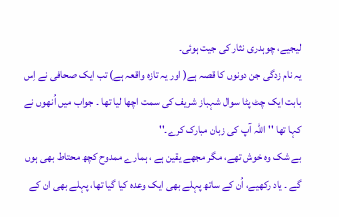لیجیے، چوہدری نثار کی جیت ہوئی۔
یہ نام زدگی جن دونوں کا قصہ ہے( اور یہ تازہ واقعہ ہے) تب ایک صحافی نے اِس بابت ایک چٹ پٹا سوال شہباز شریف کی سمت اچھا لیا تھا ۔ جواب میں اُنھوں نے کہا تھا ''اللہ آپ کی زبان مبارک کرے۔''
بے شک وہ خوش تھے، مگر مجھے یقین ہے ، ہمارے ممدوح کچھ محتاط بھی ہوں گے ۔ یاد رکھیے، اُن کے ساتھ پہلے بھی ایک وعدہ کیا گیا تھا، پہلے بھی ان کے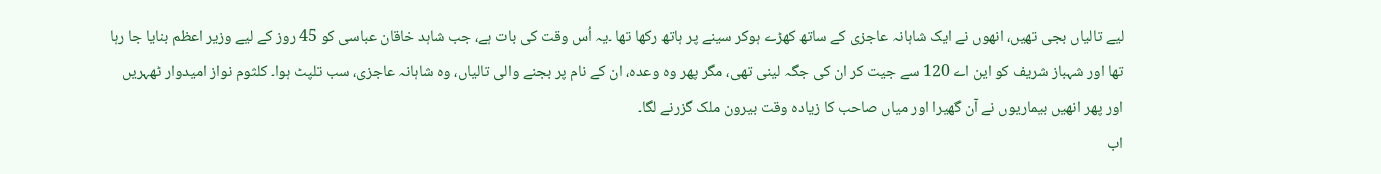لیے تالیاں بجی تھیں، انھوں نے ایک شاہانہ عاجزی کے ساتھ کھڑے ہوکر سینے پر ہاتھ رکھا تھا ۔یہ اُس وقت کی بات ہے، جب شاہد خاقان عباسی کو 45 روز کے لیے وزیر اعظم بنایا جا رہا تھا اور شہباز شریف کو این اے 120 سے جیت کر ان کی جگہ لینی تھی، مگر پھر وہ وعدہ، ان کے نام پر بجنے والی تالیاں، وہ شاہانہ عاجزی، سب تلپٹ ہوا۔ کلثوم نواز امیدوار ٹھہریں اور پھر انھیں بیماریوں نے آن گھیرا اور میاں صاحب کا زیادہ وقت بیرون ملک گزرنے لگا۔
اب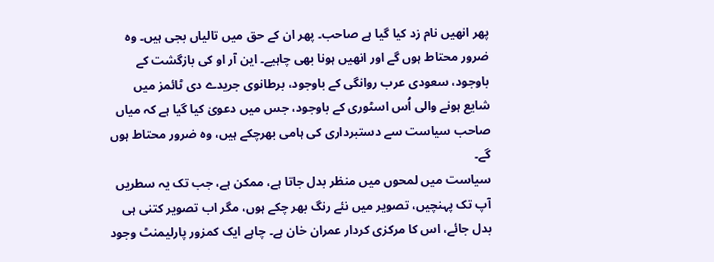پھر انھیں نام زد کیا گیا ہے صاحب۔ پھر ان کے حق میں تالیاں بجی ہیں۔ وہ ضرور محتاط ہوں گے اور انھیں ہونا بھی چاہیے۔ این آر او کی بازگشت کے باوجود، سعودی عرب روانگی کے باوجود، برطانوی جریدے دی ٹائمز میں شایع ہونے والی اُس اسٹوری کے باوجود، جس میں دعویٰ کیا گیا ہے کہ میاں صاحب سیاست سے دستبرداری کی ہامی بھرچکے ہیں، وہ ضرور محتاط ہوں گے۔
سیاست میں لمحوں میں منظر بدل جاتا ہے، ممکن ہے، جب تک یہ سطریں آپ تک پہنچیں، تصویر میں نئے رنگ بھر چکے ہوں، مگر اب تصویر کتنی ہی بدل جائے، اس کا مرکزی کردار عمران خان ہے۔ چاہے ایک کمزور پارلیمنٹ وجود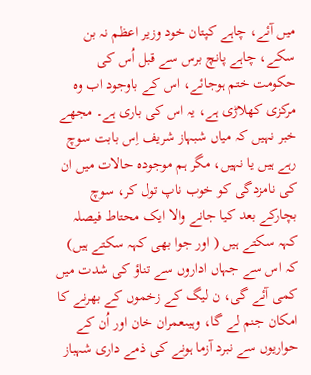میں آئے، چاہے کپتان خود وزیر اعظم نہ بن سکے، چاہے پانچ برس سے قبل اُس کی حکومت ختم ہوجائے، اس کے باوجود اب وہ مرکزی کھلاڑی ہے، یہ اس کی باری ہے۔ مجھے خبر نہیں کہ میاں شبہاز شریف اِس بابت سوچ رہے ہیں یا نہیں، مگر ہم موجودہ حالات میں ان کی نامزدگی کو خوب ناپ تول کر، سوچ بچارکے بعد کیا جانے والا ایک محتاط فیصلہ کہہ سکتے ہیں ( اور جوا بھی کہہ سکتے ہیں) کہ اس سے جہاں اداروں سے تناؤ کی شدت میں کمی آئے گی، ن لیگ کے زخموں کے بھرنے کا امکان جنم لے گا، وہیںعمران خان اور اُن کے حواریوں سے نبرد آزما ہونے کی ذمے داری شہباز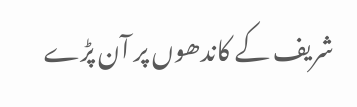شریف کے کاندھوں پر آن پڑے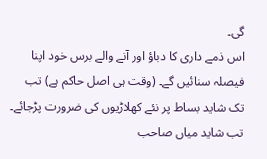گی۔
اس ذمے داری کا دباؤ اور آنے والے برس خود اپنا فیصلہ سنائیں گے۔ (وقت ہی اصل حاکم ہے) تب تک شاید بساط پر نئے کھلاڑیوں کی ضرورت پڑجائے۔ تب شاید میاں صاحب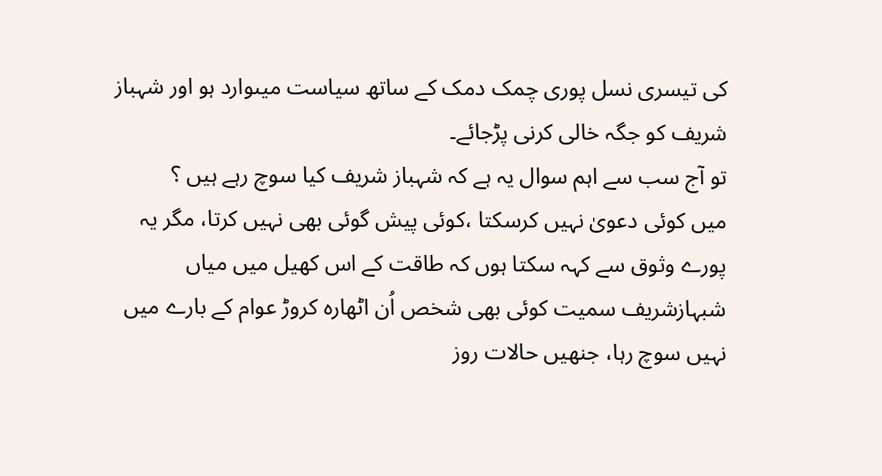کی تیسری نسل پوری چمک دمک کے ساتھ سیاست میںوارد ہو اور شہباز شریف کو جگہ خالی کرنی پڑجائے۔
تو آج سب سے اہم سوال یہ ہے کہ شہباز شریف کیا سوچ رہے ہیں ؟
میں کوئی دعویٰ نہیں کرسکتا ،کوئی پیش گوئی بھی نہیں کرتا، مگر یہ پورے وثوق سے کہہ سکتا ہوں کہ طاقت کے اس کھیل میں میاں شبہازشریف سمیت کوئی بھی شخص اُن اٹھارہ کروڑ عوام کے بارے میں نہیں سوچ رہا، جنھیں حالات روز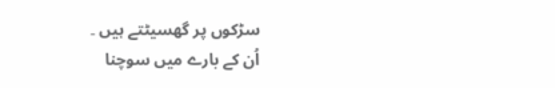سڑکوں پر گھسیٹتے ہیں ۔
اُن کے بارے میں سوچنا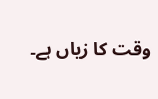وقت کا زیاں ہے۔